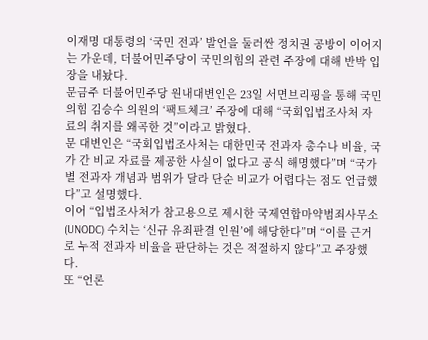이재명 대통령의 ‘국민 전과’ 발언을 둘러싼 정치권 공방이 이어지는 가운데, 더불어민주당이 국민의힘의 관련 주장에 대해 반박 입장을 내놨다.
문금주 더불어민주당 원내대변인은 23일 서면브리핑을 통해 국민의힘 김승수 의원의 ‘팩트체크’ 주장에 대해 “국회입법조사처 자료의 취지를 왜곡한 것”이라고 밝혔다.
문 대변인은 “국회입법조사처는 대한민국 전과자 총수나 비율, 국가 간 비교 자료를 제공한 사실이 없다고 공식 해명했다”며 “국가별 전과자 개념과 범위가 달라 단순 비교가 어렵다는 점도 언급했다”고 설명했다.
이어 “입법조사처가 참고용으로 제시한 국제연합마약범죄사무소(UNODC) 수치는 ‘신규 유죄판결 인원’에 해당한다”며 “이를 근거로 누적 전과자 비율을 판단하는 것은 적절하지 않다”고 주장했다.
또 “언론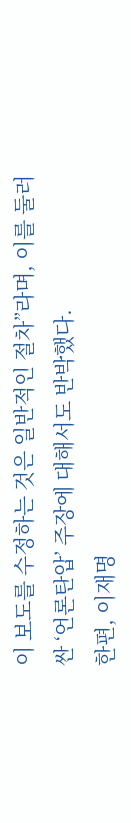이 보도를 수정하는 것은 일반적인 절차”라며, 이를 둘러싼 ‘언론탄압’ 주장에 대해서도 반박했다.
한편, 이재명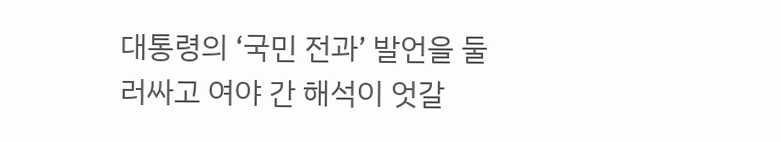대통령의 ‘국민 전과’ 발언을 둘러싸고 여야 간 해석이 엇갈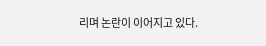리며 논란이 이어지고 있다.